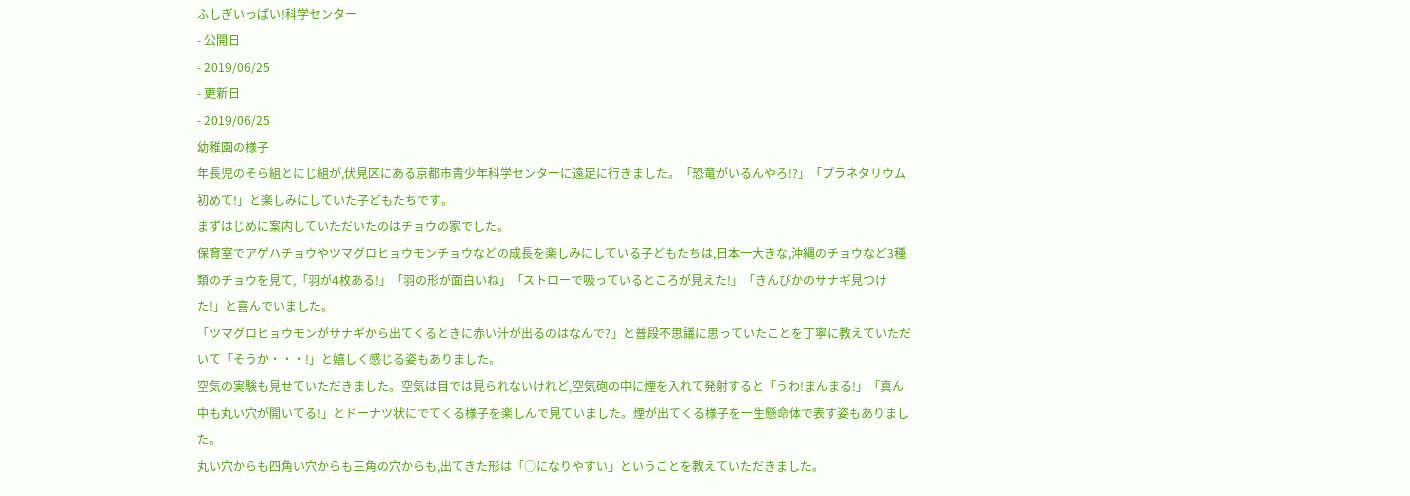ふしぎいっぱい!科学センター
- 公開日
- 2019/06/25
- 更新日
- 2019/06/25
幼稚園の様子
年長児のそら組とにじ組が,伏見区にある京都市青少年科学センターに遠足に行きました。「恐竜がいるんやろ!?」「プラネタリウム初めて!」と楽しみにしていた子どもたちです。
まずはじめに案内していただいたのはチョウの家でした。
保育室でアゲハチョウやツマグロヒョウモンチョウなどの成長を楽しみにしている子どもたちは,日本一大きな,沖縄のチョウなど3種類のチョウを見て,「羽が4枚ある!」「羽の形が面白いね」「ストローで吸っているところが見えた!」「きんぴかのサナギ見つけた!」と喜んでいました。
「ツマグロヒョウモンがサナギから出てくるときに赤い汁が出るのはなんで?」と普段不思議に思っていたことを丁寧に教えていただいて「そうか・・・!」と嬉しく感じる姿もありました。
空気の実験も見せていただきました。空気は目では見られないけれど,空気砲の中に煙を入れて発射すると「うわ!まんまる!」「真ん中も丸い穴が開いてる!」とドーナツ状にでてくる様子を楽しんで見ていました。煙が出てくる様子を一生懸命体で表す姿もありました。
丸い穴からも四角い穴からも三角の穴からも,出てきた形は「○になりやすい」ということを教えていただきました。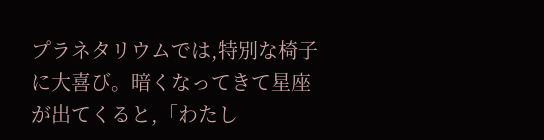プラネタリウムでは,特別な椅子に大喜び。暗くなってきて星座が出てくると,「わたし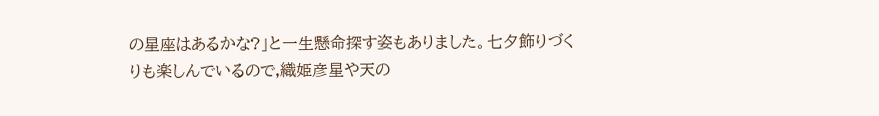の星座はあるかな?」と一生懸命探す姿もありました。七夕飾りづくりも楽しんでいるので,織姫彦星や天の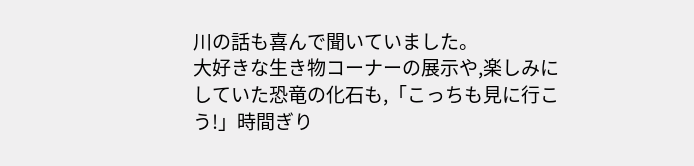川の話も喜んで聞いていました。
大好きな生き物コーナーの展示や,楽しみにしていた恐竜の化石も,「こっちも見に行こう!」時間ぎり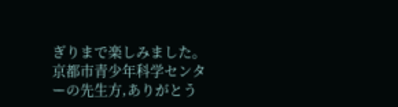ぎりまで楽しみました。
京都市青少年科学センターの先生方,ありがとう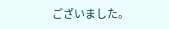ございました。